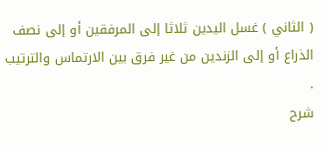( الثاني ) غسل اليدين ثلاثا إلى المرفقين أو إلى نصف الذراع أو إلى الزندين من غير فرق بين الارتماس والترتيب .
شرح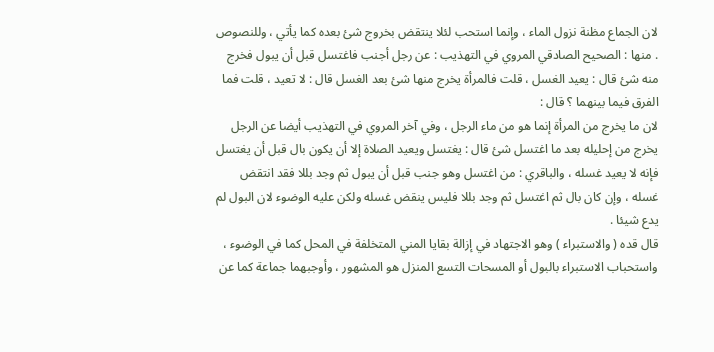لان الجماع مظنة نزول الماء ، وإنما استحب لئلا ينتقض بخروج شئ بعده كما يأتي ، وللنصوص . منها : الصحيح الصادقي المروي في التهذيب : عن رجل أجنب فاغتسل قبل أن يبول فخرج منه شئ قال : يعيد الغسل ، قلت فالمرأة يخرج منها شئ بعد الغسل قال : لا تعيد ، قلت فما الفرق فيما بينهما ؟ قال :
لان ما يخرج من المرأة إنما هو من ماء الرجل ، وفي آخر المروي في التهذيب أيضا عن الرجل يخرج من إحليله بعد ما اغتسل شئ قال : يغتسل ويعيد الصلاة إلا أن يكون بال قبل أن يغتسل فإنه لا يعيد غسله ، والباقري : من اغتسل وهو جنب قبل أن يبول ثم وجد بللا فقد انتقض غسله ، وإن كان بال ثم اغتسل ثم وجد بللا فليس ينقض غسله ولكن عليه الوضوء لان البول لم يدع شيئا .
قال قده ( والاستبراء ) وهو الاجتهاد في إزالة بقايا المني المتخلفة في المحل كما في الوضوء ، واستحباب الاستبراء بالبول أو المسحات التسع المنزل هو المشهور ، وأوجبهما جماعة كما عن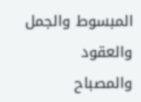المبسوط والجمل والعقود والمصباح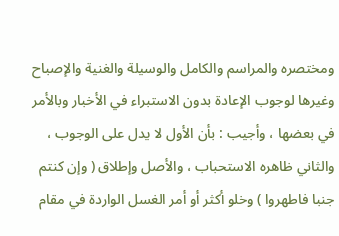ومختصره والمراسم والكامل والوسيلة والغنية والإصباح وغيرها لوجوب الإعادة بدون الاستبراء في الأخبار وبالأمر في بعضها ، وأجيب : بأن الأول لا يدل على الوجوب ، والثاني ظاهره الاستحباب ، والأصل وإطلاق ( وإن كنتم جنبا فاطهروا ) وخلو أكثر أو أمر الغسل الواردة في مقام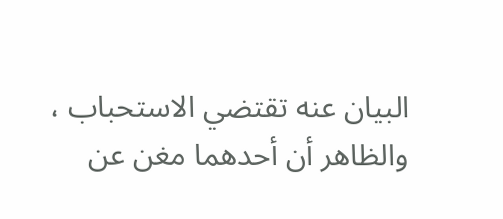البيان عنه تقتضي الاستحباب ، والظاهر أن أحدهما مغن عن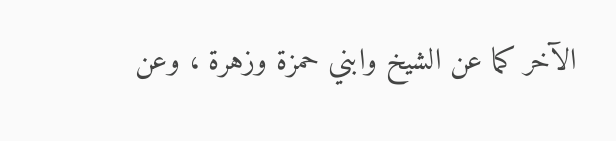الآخر كما عن الشيخ وابني حمزة وزهرة ، وعن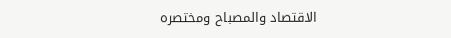الاقتصاد والمصباح ومختصره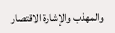والمهذب والإشارة الاقتصار